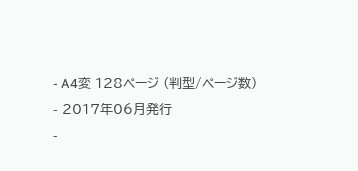- A4変 128ページ (判型/ページ数)
- 2017年06月発行
-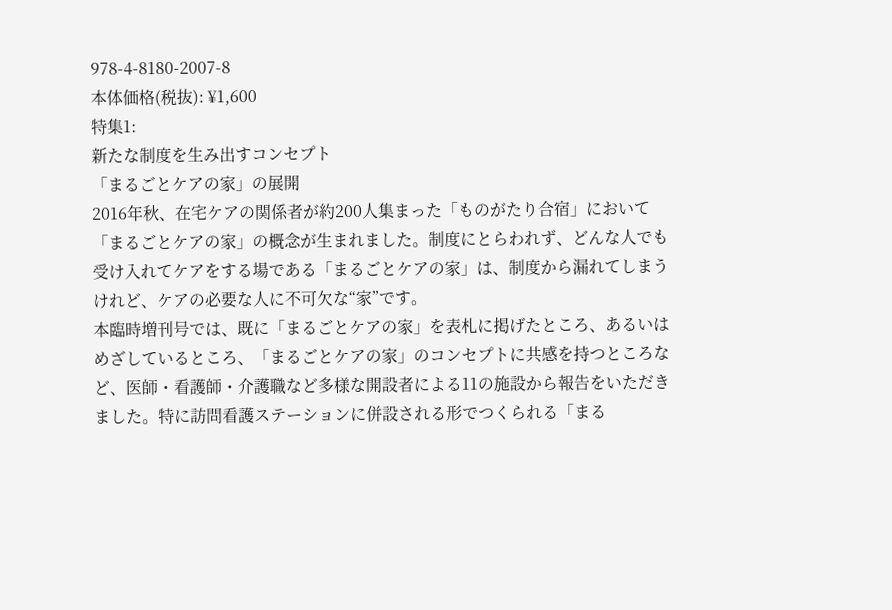978-4-8180-2007-8
本体価格(税抜): ¥1,600
特集1:
新たな制度を生み出すコンセプト
「まるごとケアの家」の展開
2016年秋、在宅ケアの関係者が約200人集まった「ものがたり合宿」において「まるごとケアの家」の概念が生まれました。制度にとらわれず、どんな人でも受け入れてケアをする場である「まるごとケアの家」は、制度から漏れてしまうけれど、ケアの必要な人に不可欠な“家”です。
本臨時増刊号では、既に「まるごとケアの家」を表札に掲げたところ、あるいはめざしているところ、「まるごとケアの家」のコンセプトに共感を持つところなど、医師・看護師・介護職など多様な開設者による11の施設から報告をいただきました。特に訪問看護ステーションに併設される形でつくられる「まる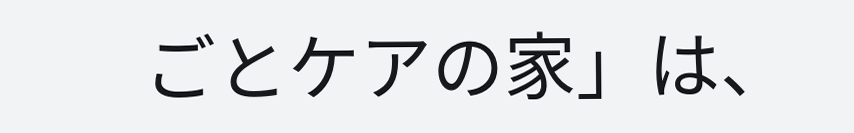ごとケアの家」は、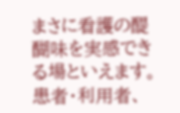まさに看護の醍醐味を実感できる場といえます。患者・利用者、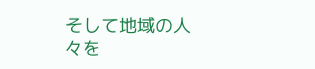そして地域の人々を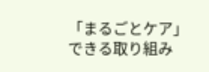「まるごとケア」できる取り組み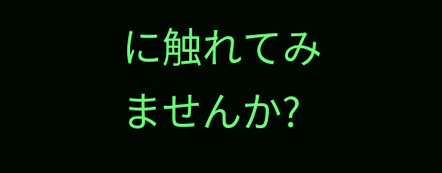に触れてみませんか?